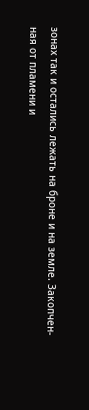зонах так и остались лежать на броне и на земле. Закопчен-
ная от пламени и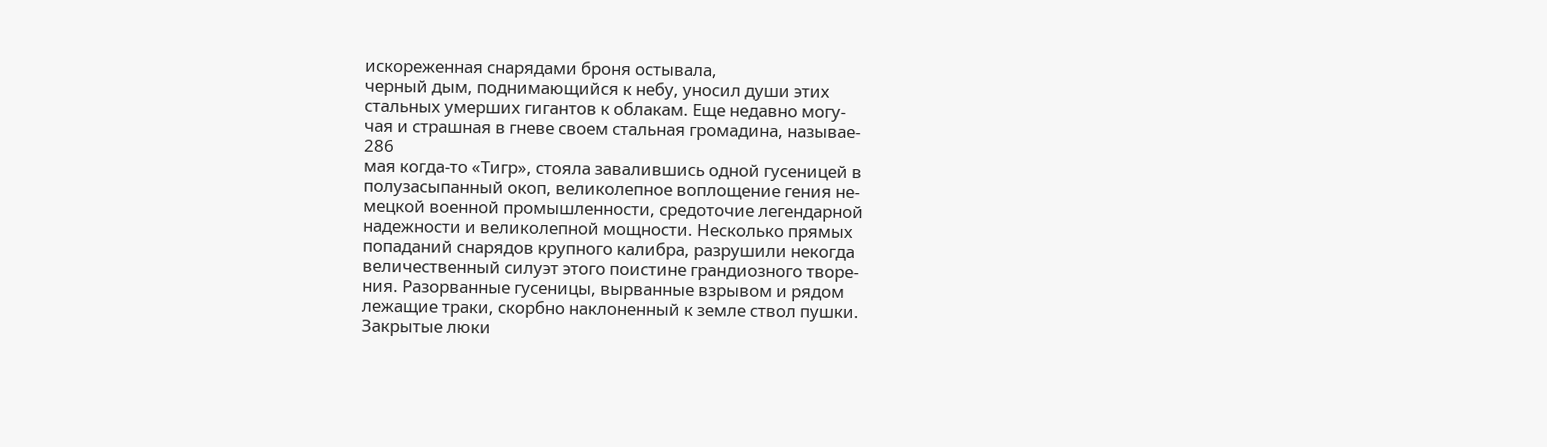искореженная снарядами броня остывала,
черный дым, поднимающийся к небу, уносил души этих
стальных умерших гигантов к облакам. Еще недавно могу-
чая и страшная в гневе своем стальная громадина, называе-
286
мая когда-то «Тигр», стояла завалившись одной гусеницей в
полузасыпанный окоп, великолепное воплощение гения не-
мецкой военной промышленности, средоточие легендарной
надежности и великолепной мощности. Несколько прямых
попаданий снарядов крупного калибра, разрушили некогда
величественный силуэт этого поистине грандиозного творе-
ния. Разорванные гусеницы, вырванные взрывом и рядом
лежащие траки, скорбно наклоненный к земле ствол пушки.
Закрытые люки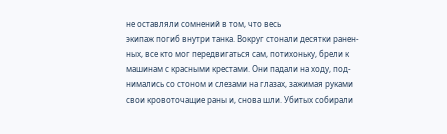не оставляли сомнений в том, что весь
экипаж погиб внутри танка. Вокруг стонали десятки ранен-
ных, все кто мог передвигаться сам, потихоньку, брели к
машинам с красными крестами. Они падали на ходу, под-
нимались со стоном и слезами на глазах, зажимая руками
свои кровоточащие раны и, снова шли. Убитых собирали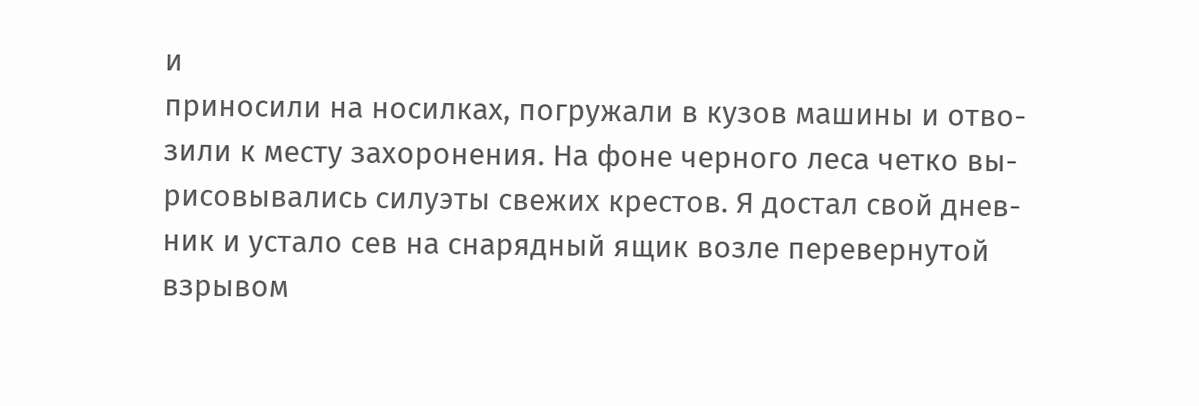и
приносили на носилках, погружали в кузов машины и отво-
зили к месту захоронения. На фоне черного леса четко вы-
рисовывались силуэты свежих крестов. Я достал свой днев-
ник и устало сев на снарядный ящик возле перевернутой
взрывом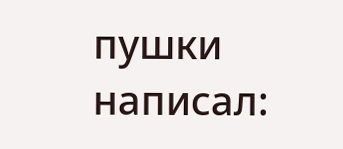пушки написал: